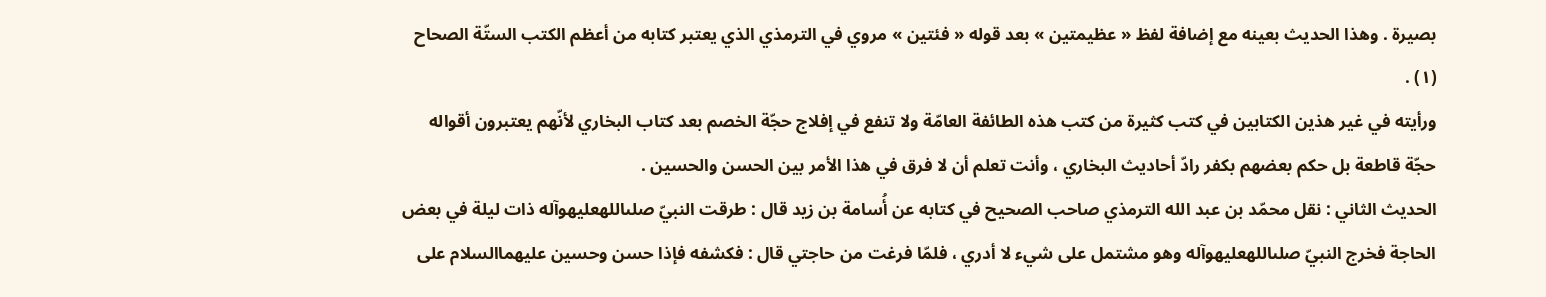بصيرة . وهذا الحديث بعينه مع إضافة لفظ « عظيمتين » بعد قوله « فئتين » مروي في الترمذي الذي يعتبر كتابه من أعظم الكتب الستّة الصحاح (١) .
ورأيته في غير هذين الكتابين في كتب كثيرة من كتب هذه الطائفة العامّة ولا تنفع في إفلاج حجّة الخصم بعد كتاب البخاري لأنّهم يعتبرون أقواله حجّة قاطعة بل حكم بعضهم بكفر رادّ أحاديث البخاري ، وأنت تعلم أن لا فرق في هذا الأمر بين الحسن والحسين .
الحديث الثاني : نقل محمّد بن عبد الله الترمذي صاحب الصحيح في كتابه عن أُسامة بن زيد قال : طرقت النبيّ صلىاللهعليهوآله ذات ليلة في بعض الحاجة فخرج النبيّ صلىاللهعليهوآله وهو مشتمل على شيء لا أدري ، فلمّا فرغت من حاجتي قال : فكشفه فإذا حسن وحسين عليهماالسلام على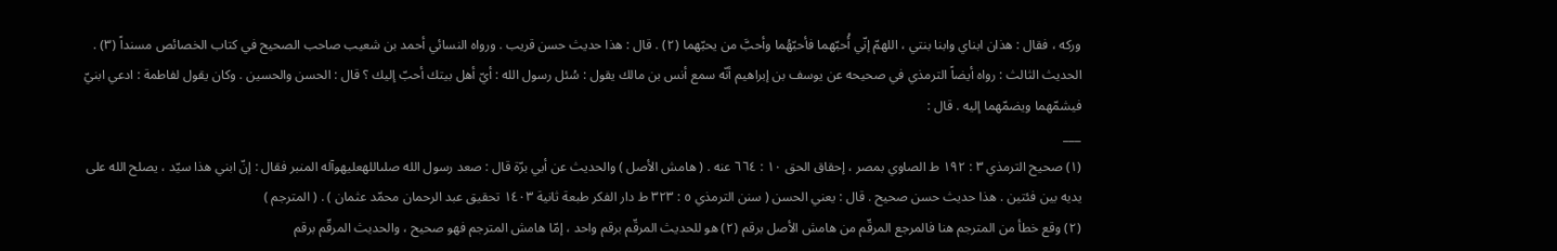وركه ، فقال : هذان ابناي وابنا بنتي ، اللهمّ إنّي أُحبّهما فأحبّهُما وأحبَّ من يحبّهما (٢) . قال : هذا حديث حسن قريب . ورواه النسائي أحمد بن شعيب صاحب الصحيح في كتاب الخصائص مسنداً (٣) .
الحديث الثالث : رواه أيضاً الترمذي في صحيحه عن يوسف بن إبراهيم أنّه سمع أنس بن مالك يقول : سُئل رسول الله : أيّ أهل بيتك أحبّ إليك ؟ قال : الحسن والحسين . وكان يقول لفاطمة : ادعي ابنيّ فيشمّهما ويضمّهما إليه . قال :
___
(١) صحيح الترمذي ٣ : ١٩٢ ط الصاوي بمصر ، إحقاق الحق ١٠ : ٦٦٤ عنه . ( هامش الأصل ) والحديث عن أبي برّة قال : صعد رسول الله صلىاللهعليهوآله المنبر فقال : إنّ ابني هذا سيّد ، يصلح الله على يديه بين فئتين . هذا حديث حسن صحيح . قال : يعني الحسن ( سنن الترمذي ٥ : ٣٢٣ ط دار الفكر طبعة ثانية ١٤٠٣ تحقيق عبد الرحمان محمّد عثمان ) . ( المترجم )
(٢) وقع خطأ من المترجم هنا فالمرجع المرقّم من هامش الأصل برقم (٢) هو للحديث المرقّم برقم واحد ، إمّا هامش المترجم فهو صحيح ، والحديث المرقّم برقم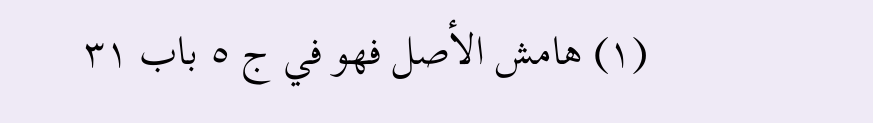(١) هامش الأصل فهو في ج ٥ باب ٣١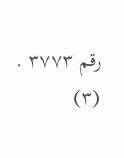رقم ٣٧٧٣ .
(٣)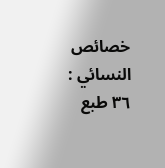خصائص النسائي : ٣٦ طبع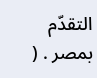التقدّم بمصر . (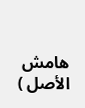هامش الأصل )